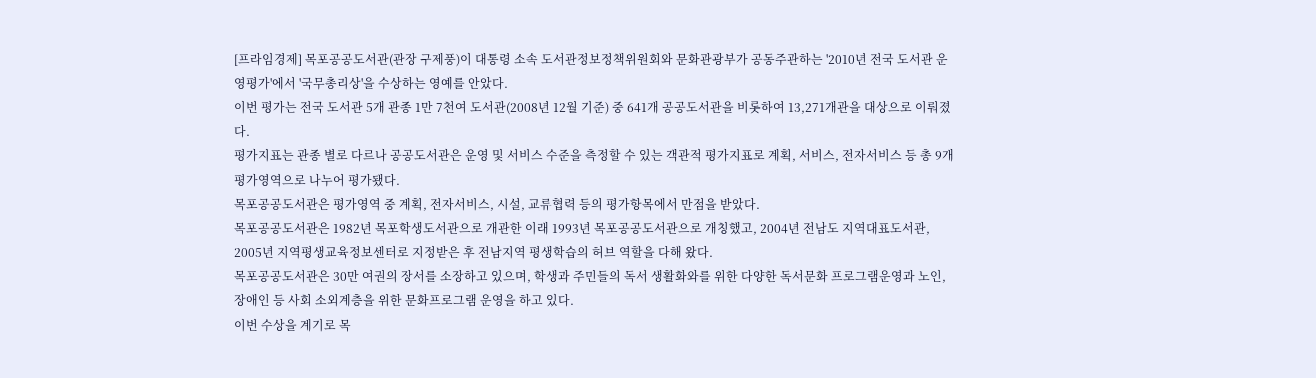[프라임경제] 목포공공도서관(관장 구제풍)이 대통령 소속 도서관정보정책위원회와 문화관광부가 공동주관하는 '2010년 전국 도서관 운영평가'에서 '국무총리상'을 수상하는 영예를 안았다.
이번 평가는 전국 도서관 5개 관종 1만 7천여 도서관(2008년 12월 기준) 중 641개 공공도서관을 비롯하여 13,271개관을 대상으로 이뤄졌다.
평가지표는 관종 별로 다르나 공공도서관은 운영 및 서비스 수준을 측정할 수 있는 객관적 평가지표로 계획, 서비스, 전자서비스 등 총 9개 평가영역으로 나누어 평가됐다.
목포공공도서관은 평가영역 중 계획, 전자서비스, 시설, 교류협력 등의 평가항목에서 만점을 받았다.
목포공공도서관은 1982년 목포학생도서관으로 개관한 이래 1993년 목포공공도서관으로 개칭했고, 2004년 전남도 지역대표도서관, 2005년 지역평생교육정보센터로 지정받은 후 전남지역 평생학습의 허브 역할을 다해 왔다.
목포공공도서관은 30만 여권의 장서를 소장하고 있으며, 학생과 주민들의 독서 생활화와를 위한 다양한 독서문화 프로그램운영과 노인, 장애인 등 사회 소외계층을 위한 문화프로그램 운영을 하고 있다.
이번 수상을 계기로 목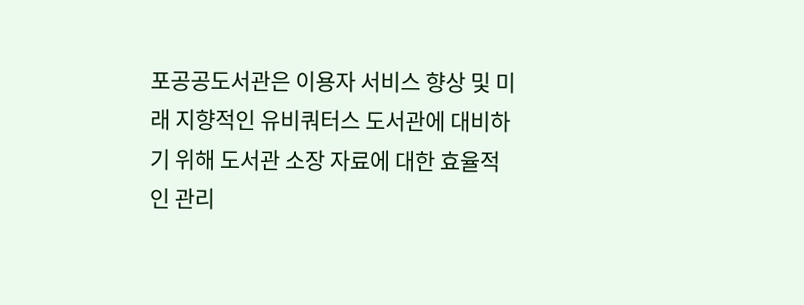포공공도서관은 이용자 서비스 향상 및 미래 지향적인 유비쿼터스 도서관에 대비하기 위해 도서관 소장 자료에 대한 효율적인 관리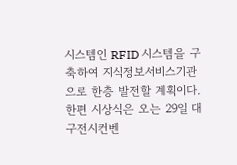시스템인 RFID 시스템을 구축하여 지식정보서비스기관으로 한층 발전할 계획이다.
한편 시상식은 오는 29일 대구전시컨벤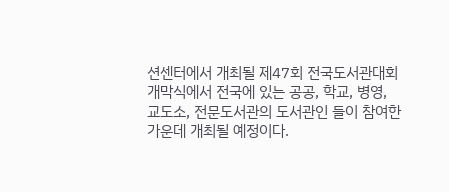션센터에서 개최될 제47회 전국도서관대회 개막식에서 전국에 있는 공공, 학교, 병영, 교도소, 전문도서관의 도서관인 들이 참여한 가운데 개최될 예정이다.